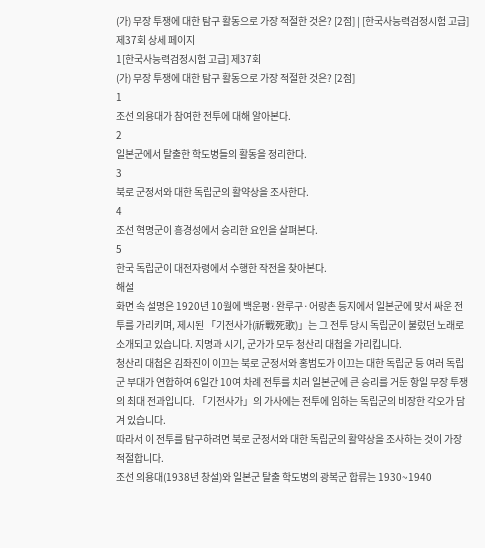(가) 무장 투쟁에 대한 탐구 활동으로 가장 적절한 것은? [2점] | [한국사능력검정시험 고급] 제37회 상세 페이지
1[한국사능력검정시험 고급] 제37회
(가) 무장 투쟁에 대한 탐구 활동으로 가장 적절한 것은? [2점]
1
조선 의용대가 참여한 전투에 대해 알아본다.
2
일본군에서 탈출한 학도병들의 활동을 정리한다.
3
북로 군정서와 대한 독립군의 활약상을 조사한다.
4
조선 혁명군이 흥경성에서 승리한 요인을 살펴본다.
5
한국 독립군이 대전자령에서 수행한 작전을 찾아본다.
해설
화면 속 설명은 1920년 10월에 백운평·완루구·어랑촌 등지에서 일본군에 맞서 싸운 전투를 가리키며, 제시된 「기전사가(祈戰死歌)」는 그 전투 당시 독립군이 불렀던 노래로 소개되고 있습니다. 지명과 시기, 군가가 모두 청산리 대첩을 가리킵니다.
청산리 대첩은 김좌진이 이끄는 북로 군정서와 홍범도가 이끄는 대한 독립군 등 여러 독립군 부대가 연합하여 6일간 10여 차례 전투를 치러 일본군에 큰 승리를 거둔 항일 무장 투쟁의 최대 전과입니다. 「기전사가」의 가사에는 전투에 임하는 독립군의 비장한 각오가 담겨 있습니다.
따라서 이 전투를 탐구하려면 북로 군정서와 대한 독립군의 활약상을 조사하는 것이 가장 적절합니다.
조선 의용대(1938년 창설)와 일본군 탈출 학도병의 광복군 합류는 1930~1940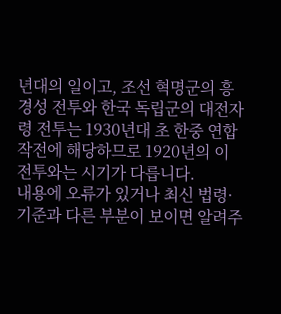년대의 일이고, 조선 혁명군의 흥경성 전투와 한국 독립군의 대전자령 전투는 1930년대 초 한중 연합 작전에 해당하므로 1920년의 이 전투와는 시기가 다릅니다.
내용에 오류가 있거나 최신 법령·기준과 다른 부분이 보이면 알려주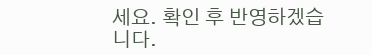세요. 확인 후 반영하겠습니다.